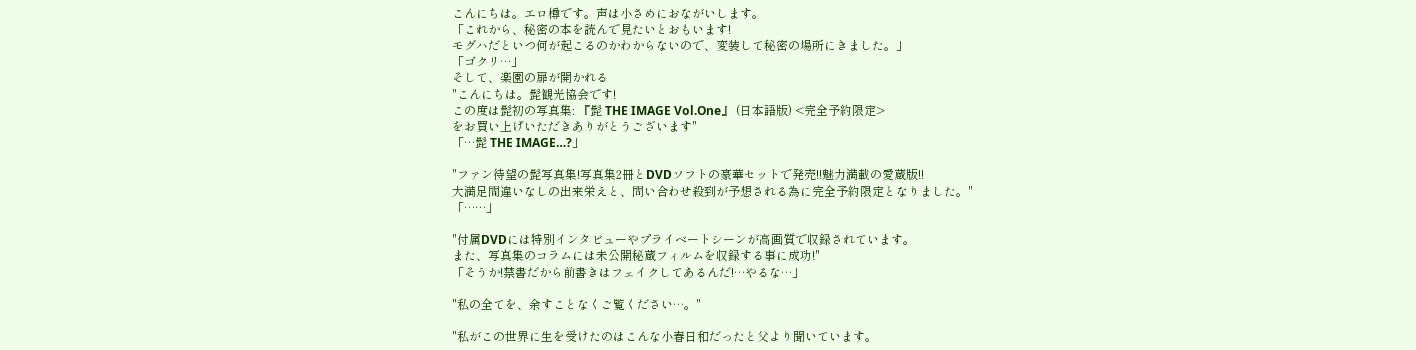こんにちは。エロ樽です。声は小さめにおながいします。
「これから、秘密の本を読んで見たいとおもいます!
モグハだといつ何が起こるのかわからないので、変装して秘密の場所にきました。」
「ゴクリ…」
そして、楽園の扉が開かれる
"こんにちは。髭観光協会です!
この度は髭初の写真集: 『髭 THE IMAGE Vol.One』 (日本語版) <完全予約限定>
をお買い上げいただきありがとうございます"
「…髭 THE IMAGE…?」

"ファン待望の髭写真集!写真集2冊とDVDソフトの豪華セットで発売!!魅力満載の愛蔵版!!
大満足間違いなしの出来栄えと、問い合わせ殺到が予想される為に完全予約限定となりました。"
「……」

"付属DVDには特別インタビューやプライベートシーンが高画質で収録されています。
また、写真集のコラムには未公開秘蔵フィルムを収録する事に成功!"
「そうか!禁書だから前書きはフェイクしてあるんだ!…やるな…」

"私の全てを、余すことなくご覧ください…。"

"私がこの世界に生を受けたのはこんな小春日和だったと父より聞いています。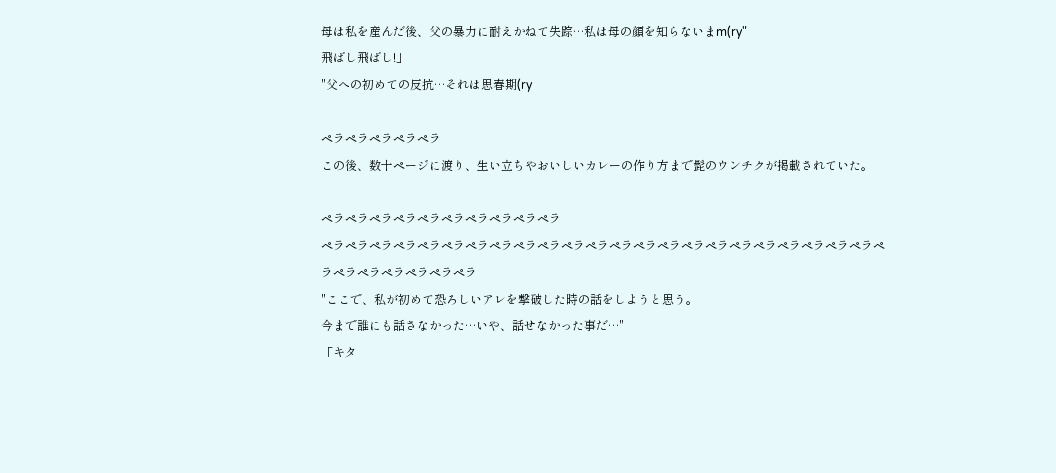母は私を産んだ後、父の暴力に耐えかねて失踪…私は母の顔を知らないまm(ry"
飛ばし飛ばし!」
"父への初めての反抗…それは思春期(ry

ペラペラペラペラペラ
この後、数十ページに渡り、生い立ちやおいしいカレーの作り方まで髭のウンチクが掲載されていた。

ペラペラペラペラペラペラペラペラペラペラ
ペラペラペラペラペラペラペラペラペラペラペラペラペラペラペラペラペラペラペラペラペラペラペラペラペラペラペラペラペラペラ
"ここで、私が初めて恐ろしいアレを撃破した時の話をしようと思う。
今まで誰にも話さなかった…いや、話せなかった事だ…"
「キタ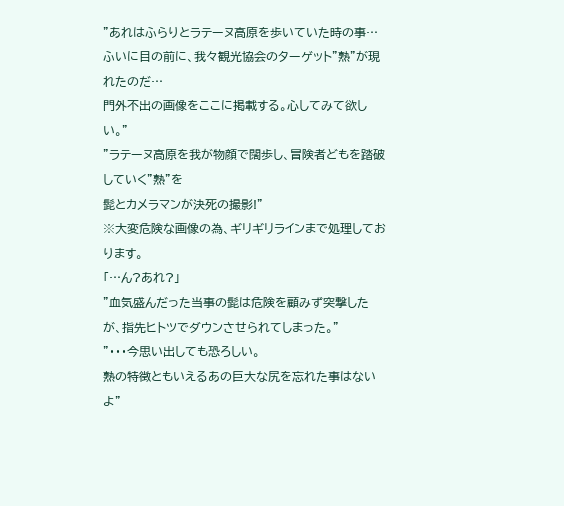"あれはふらりとラテーヌ高原を歩いていた時の事…
ふいに目の前に、我々観光協会のターゲット"熟"が現れたのだ…
門外不出の画像をここに掲載する。心してみて欲しい。"
"ラテーヌ高原を我が物顔で闊歩し、冒険者どもを踏破していく"熟"を
髭とカメラマンが決死の撮影!"
※大変危険な画像の為、ギリギリラインまで処理しております。
「…ん?あれ?」
"血気盛んだった当事の髭は危険を顧みず突撃したが、指先ヒトツでダウンさせられてしまった。"
"・・・今思い出しても恐ろしい。
熟の特徴ともいえるあの巨大な尻を忘れた事はないよ"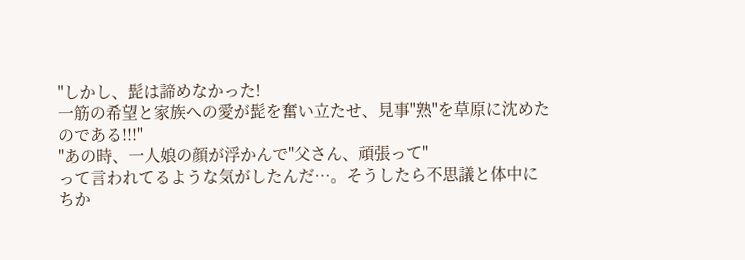"しかし、髭は諦めなかった!
一筋の希望と家族への愛が髭を奮い立たせ、見事"熟"を草原に沈めたのである!!!"
"あの時、一人娘の顔が浮かんで"父さん、頑張って"
って言われてるような気がしたんだ…。そうしたら不思議と体中にちか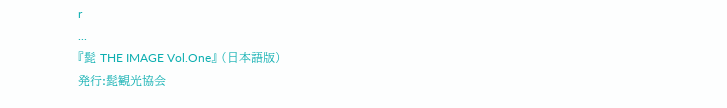r
...
『髭 THE IMAGE Vol.One』 (日本語版)
発行:髭観光協会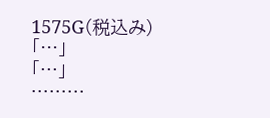1575G(税込み)
「…」
「…」
………